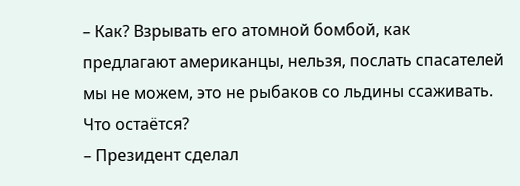– Как? Взрывать его атомной бомбой, как предлагают американцы, нельзя, послать спасателей мы не можем, это не рыбаков со льдины ссаживать. Что остаётся?
– Президент сделал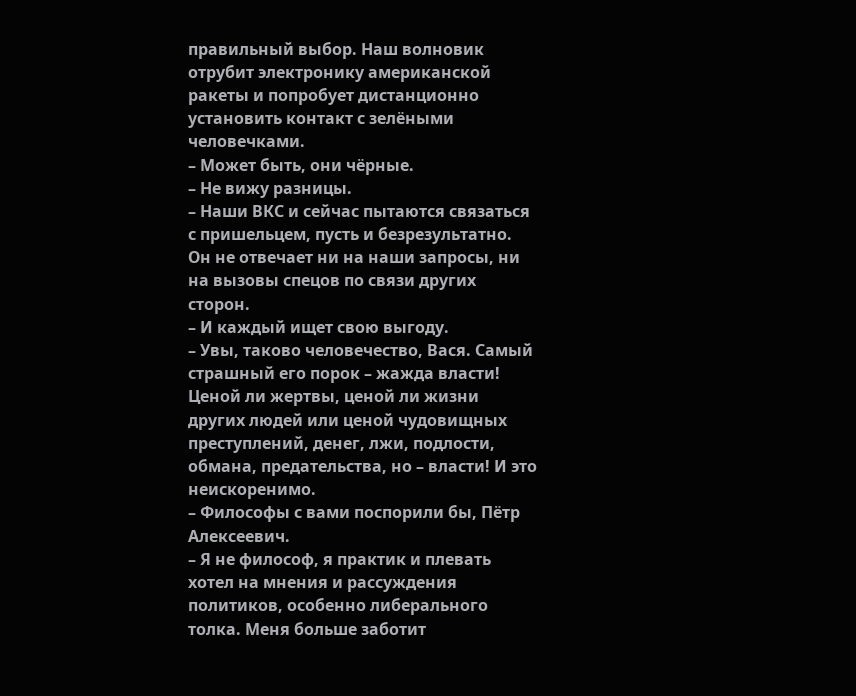правильный выбор. Наш волновик отрубит электронику американской ракеты и попробует дистанционно установить контакт с зелёными человечками.
– Может быть, они чёрные.
– Не вижу разницы.
– Наши ВКС и сейчас пытаются связаться с пришельцем, пусть и безрезультатно. Он не отвечает ни на наши запросы, ни на вызовы спецов по связи других сторон.
– И каждый ищет свою выгоду.
– Увы, таково человечество, Вася. Самый страшный его порок – жажда власти! Ценой ли жертвы, ценой ли жизни других людей или ценой чудовищных преступлений, денег, лжи, подлости, обмана, предательства, но – власти! И это неискоренимо.
– Философы с вами поспорили бы, Пётр Алексеевич.
– Я не философ, я практик и плевать хотел на мнения и рассуждения политиков, особенно либерального толка. Меня больше заботит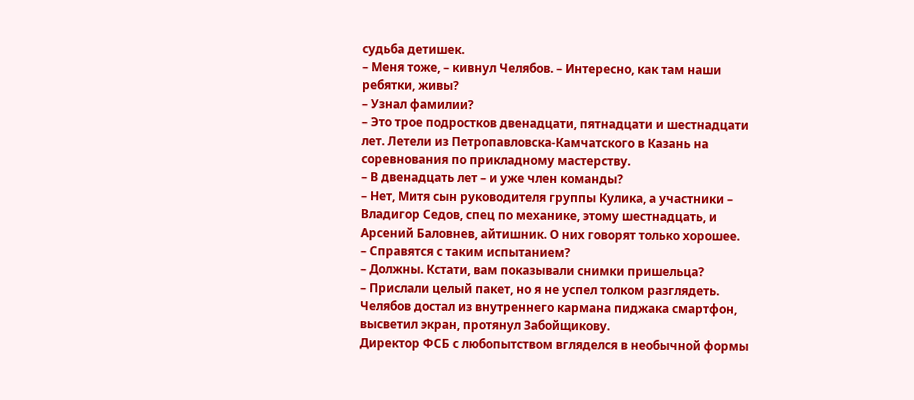судьба детишек.
– Меня тоже, – кивнул Челябов. – Интересно, как там наши ребятки, живы?
– Узнал фамилии?
– Это трое подростков двенадцати, пятнадцати и шестнадцати лет. Летели из Петропавловска-Камчатского в Казань на соревнования по прикладному мастерству.
– В двенадцать лет – и уже член команды?
– Нет, Митя сын руководителя группы Кулика, а участники – Владигор Седов, спец по механике, этому шестнадцать, и Арсений Баловнев, айтишник. О них говорят только хорошее.
– Справятся с таким испытанием?
– Должны. Кстати, вам показывали снимки пришельца?
– Прислали целый пакет, но я не успел толком разглядеть.
Челябов достал из внутреннего кармана пиджака смартфон, высветил экран, протянул Забойщикову.
Директор ФСБ с любопытством вгляделся в необычной формы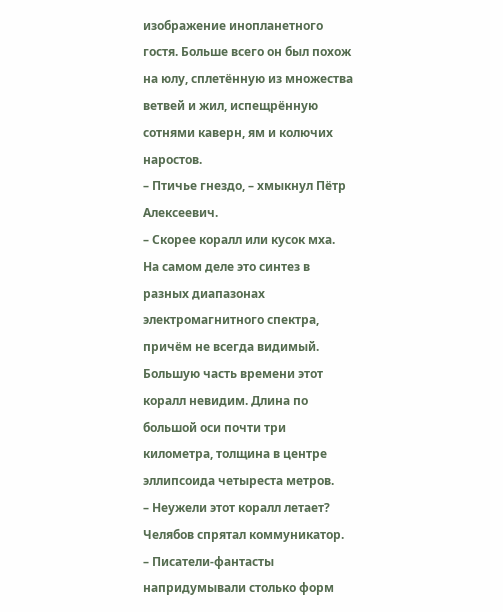изображение инопланетного гостя. Больше всего он был похож на юлу, сплетённую из множества ветвей и жил, испещрённую сотнями каверн, ям и колючих наростов.
– Птичье гнездо, – хмыкнул Пётр Алексеевич.
– Скорее коралл или кусок мха. На самом деле это синтез в разных диапазонах электромагнитного спектра, причём не всегда видимый. Большую часть времени этот коралл невидим. Длина по большой оси почти три километра, толщина в центре эллипсоида четыреста метров.
– Неужели этот коралл летает?
Челябов спрятал коммуникатор.
– Писатели-фантасты напридумывали столько форм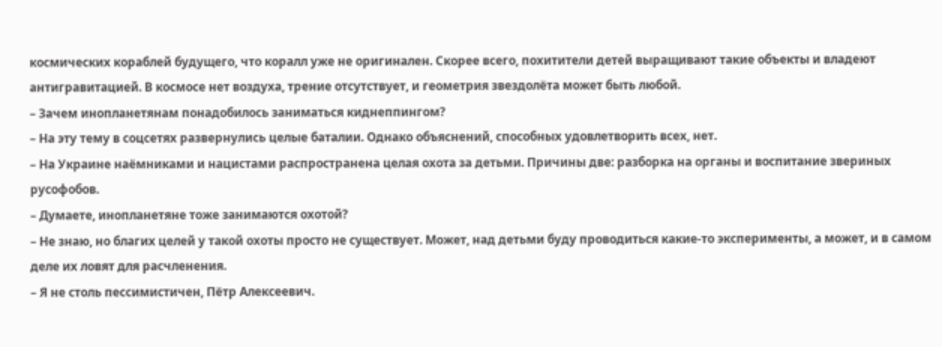космических кораблей будущего, что коралл уже не оригинален. Скорее всего, похитители детей выращивают такие объекты и владеют антигравитацией. В космосе нет воздуха, трение отсутствует, и геометрия звездолёта может быть любой.
– Зачем инопланетянам понадобилось заниматься киднеппингом?
– На эту тему в соцсетях развернулись целые баталии. Однако объяснений, способных удовлетворить всех, нет.
– На Украине наёмниками и нацистами распространена целая охота за детьми. Причины две: разборка на органы и воспитание звериных русофобов.
– Думаете, инопланетяне тоже занимаются охотой?
– Не знаю, но благих целей у такой охоты просто не существует. Может, над детьми буду проводиться какие-то эксперименты, а может, и в самом деле их ловят для расчленения.
– Я не столь пессимистичен, Пётр Алексеевич.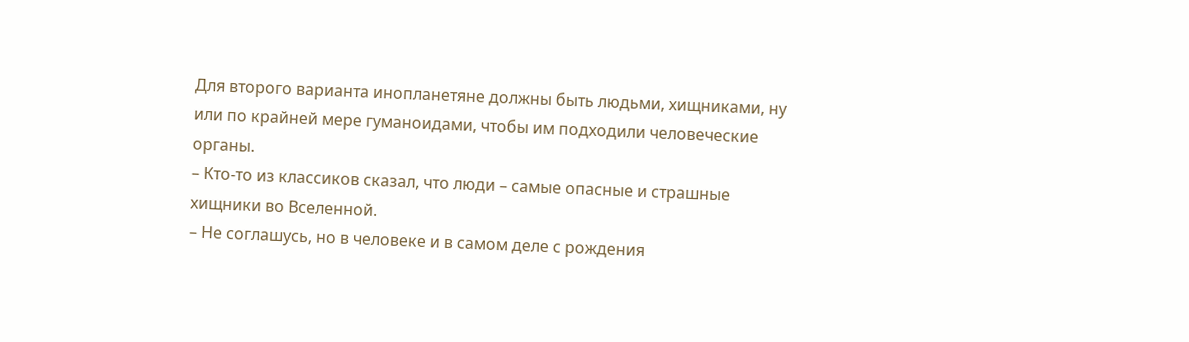Для второго варианта инопланетяне должны быть людьми, хищниками, ну или по крайней мере гуманоидами, чтобы им подходили человеческие органы.
– Кто-то из классиков сказал, что люди – самые опасные и страшные хищники во Вселенной.
– Не соглашусь, но в человеке и в самом деле с рождения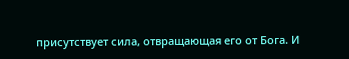присутствует сила, отвращающая его от Бога. И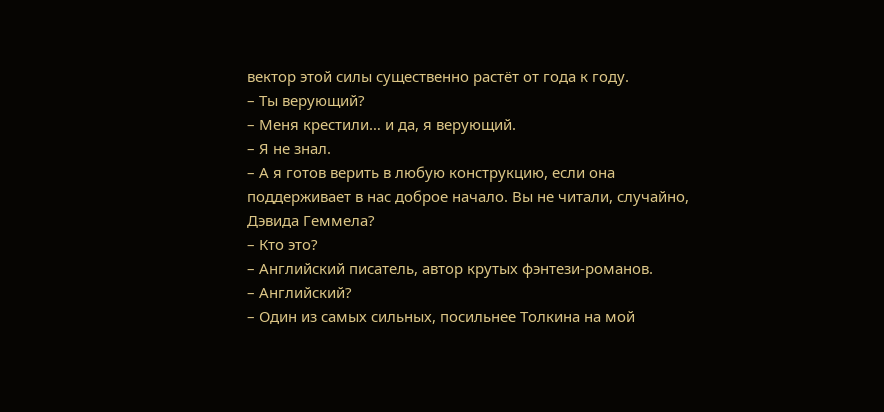вектор этой силы существенно растёт от года к году.
– Ты верующий?
– Меня крестили… и да, я верующий.
– Я не знал.
– А я готов верить в любую конструкцию, если она поддерживает в нас доброе начало. Вы не читали, случайно, Дэвида Геммела?
– Кто это?
– Английский писатель, автор крутых фэнтези-романов.
– Английский?
– Один из самых сильных, посильнее Толкина на мой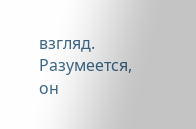взгляд. Разумеется, он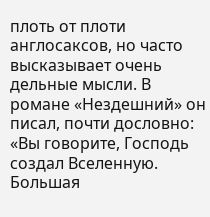плоть от плоти англосаксов, но часто высказывает очень дельные мысли. В романе «Нездешний» он писал, почти дословно: «Вы говорите, Господь создал Вселенную. Большая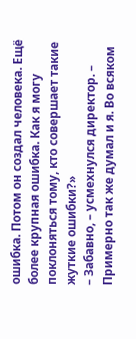ошибка. Потом он создал человека. Ещё более крупная ошибка. Как я могу поклоняться тому, кто совершает такие жуткие ошибки?»
– Забавно, – усмехнулся директор. – Примерно так же думал и я. Во всяком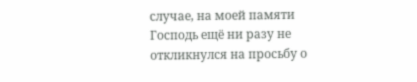случае, на моей памяти Господь ещё ни разу не откликнулся на просьбу о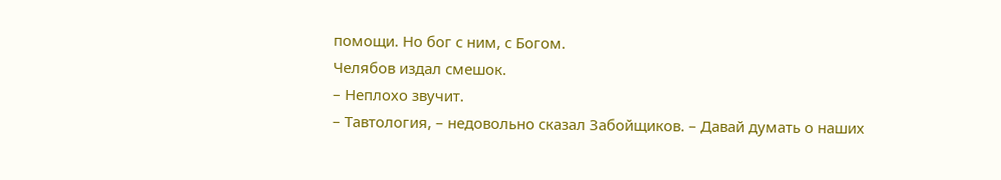помощи. Но бог с ним, с Богом.
Челябов издал смешок.
– Неплохо звучит.
– Тавтология, – недовольно сказал Забойщиков. – Давай думать о наших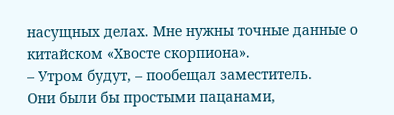насущных делах. Мне нужны точные данные о китайском «Хвосте скорпиона».
– Утром будут, – пообещал заместитель.
Они были бы простыми пацанами,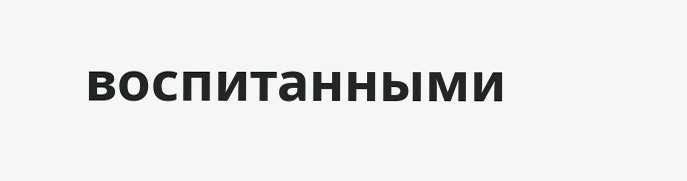воспитанными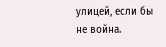улицей, если бы не война.